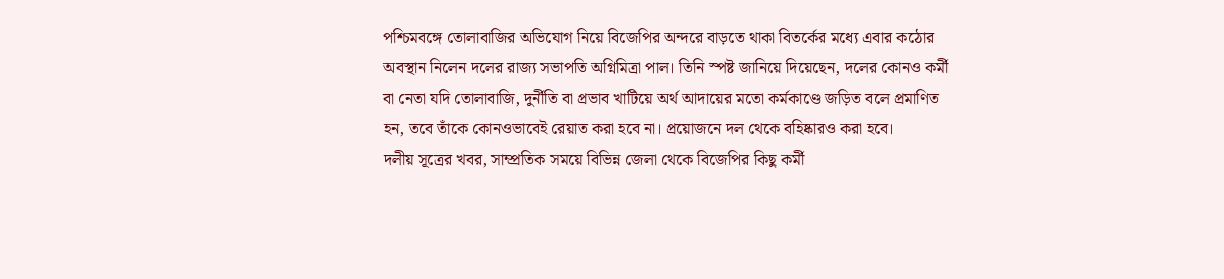পশ্চিমবঙ্গে তোলাবাজির অভিযোগ নিয়ে বিজেপির অন্দরে বাড়তে থাকা বিতর্কের মধ্যে এবার কঠোর অবস্থান নিলেন দলের রাজ্য সভাপতি অগ্নিমিত্রা পাল। তিনি স্পষ্ট জানিয়ে দিয়েছেন, দলের কোনও কর্মী বা নেতা যদি তোলাবাজি, দুর্নীতি বা প্রভাব খাটিয়ে অর্থ আদায়ের মতো কর্মকাণ্ডে জড়িত বলে প্রমাণিত হন, তবে তাঁকে কোনওভাবেই রেয়াত করা হবে না। প্রয়োজনে দল থেকে বহিষ্কারও করা হবে।
দলীয় সূত্রের খবর, সাম্প্রতিক সময়ে বিভিন্ন জেলা থেকে বিজেপির কিছু কর্মী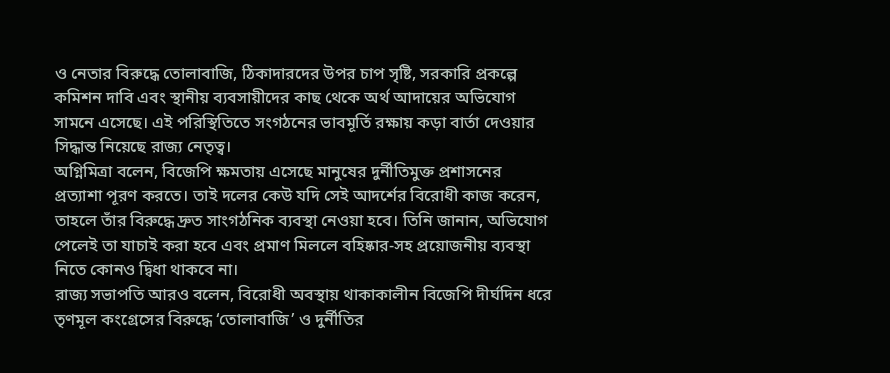ও নেতার বিরুদ্ধে তোলাবাজি, ঠিকাদারদের উপর চাপ সৃষ্টি, সরকারি প্রকল্পে কমিশন দাবি এবং স্থানীয় ব্যবসায়ীদের কাছ থেকে অর্থ আদায়ের অভিযোগ সামনে এসেছে। এই পরিস্থিতিতে সংগঠনের ভাবমূর্তি রক্ষায় কড়া বার্তা দেওয়ার সিদ্ধান্ত নিয়েছে রাজ্য নেতৃত্ব।
অগ্নিমিত্রা বলেন, বিজেপি ক্ষমতায় এসেছে মানুষের দুর্নীতিমুক্ত প্রশাসনের প্রত্যাশা পূরণ করতে। তাই দলের কেউ যদি সেই আদর্শের বিরোধী কাজ করেন, তাহলে তাঁর বিরুদ্ধে দ্রুত সাংগঠনিক ব্যবস্থা নেওয়া হবে। তিনি জানান, অভিযোগ পেলেই তা যাচাই করা হবে এবং প্রমাণ মিললে বহিষ্কার-সহ প্রয়োজনীয় ব্যবস্থা নিতে কোনও দ্বিধা থাকবে না।
রাজ্য সভাপতি আরও বলেন, বিরোধী অবস্থায় থাকাকালীন বিজেপি দীর্ঘদিন ধরে তৃণমূল কংগ্রেসের বিরুদ্ধে ‘তোলাবাজি’ ও দুর্নীতির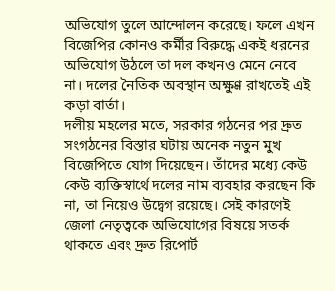অভিযোগ তুলে আন্দোলন করেছে। ফলে এখন বিজেপির কোনও কর্মীর বিরুদ্ধে একই ধরনের অভিযোগ উঠলে তা দল কখনও মেনে নেবে না। দলের নৈতিক অবস্থান অক্ষুণ্ণ রাখতেই এই কড়া বার্তা।
দলীয় মহলের মতে, সরকার গঠনের পর দ্রুত সংগঠনের বিস্তার ঘটায় অনেক নতুন মুখ বিজেপিতে যোগ দিয়েছেন। তাঁদের মধ্যে কেউ কেউ ব্যক্তিস্বার্থে দলের নাম ব্যবহার করছেন কি না, তা নিয়েও উদ্বেগ রয়েছে। সেই কারণেই জেলা নেতৃত্বকে অভিযোগের বিষয়ে সতর্ক থাকতে এবং দ্রুত রিপোর্ট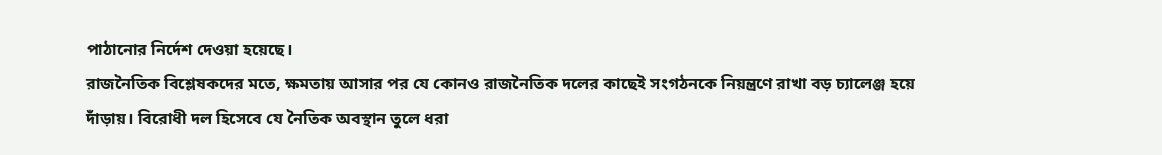পাঠানোর নির্দেশ দেওয়া হয়েছে।
রাজনৈতিক বিশ্লেষকদের মতে, ক্ষমতায় আসার পর যে কোনও রাজনৈতিক দলের কাছেই সংগঠনকে নিয়ন্ত্রণে রাখা বড় চ্যালেঞ্জ হয়ে দাঁড়ায়। বিরোধী দল হিসেবে যে নৈতিক অবস্থান তুলে ধরা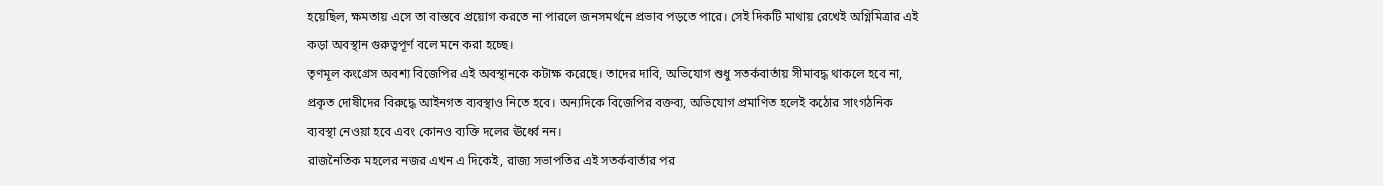হয়েছিল, ক্ষমতায় এসে তা বাস্তবে প্রয়োগ করতে না পারলে জনসমর্থনে প্রভাব পড়তে পারে। সেই দিকটি মাথায় রেখেই অগ্নিমিত্রার এই কড়া অবস্থান গুরুত্বপূর্ণ বলে মনে করা হচ্ছে।
তৃণমূল কংগ্রেস অবশ্য বিজেপির এই অবস্থানকে কটাক্ষ করেছে। তাদের দাবি, অভিযোগ শুধু সতর্কবার্তায় সীমাবদ্ধ থাকলে হবে না, প্রকৃত দোষীদের বিরুদ্ধে আইনগত ব্যবস্থাও নিতে হবে। অন্যদিকে বিজেপির বক্তব্য, অভিযোগ প্রমাণিত হলেই কঠোর সাংগঠনিক ব্যবস্থা নেওয়া হবে এবং কোনও ব্যক্তি দলের ঊর্ধ্বে নন।
রাজনৈতিক মহলের নজর এখন এ দিকেই, রাজ্য সভাপতির এই সতর্কবার্তার পর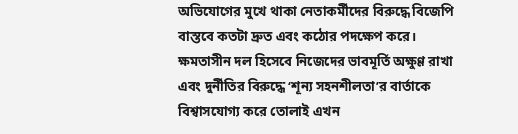অভিযোগের মুখে থাকা নেতাকর্মীদের বিরুদ্ধে বিজেপি বাস্তবে কতটা দ্রুত এবং কঠোর পদক্ষেপ করে। ক্ষমতাসীন দল হিসেবে নিজেদের ভাবমূর্তি অক্ষুণ্ণ রাখা এবং দুর্নীতির বিরুদ্ধে ‘শূন্য সহনশীলতা’র বার্তাকে বিশ্বাসযোগ্য করে তোলাই এখন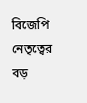বিজেপি নেতৃত্বের বড়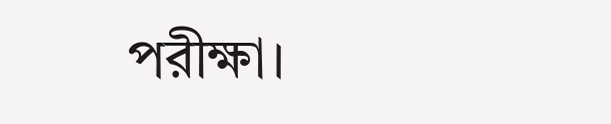পরীক্ষা।